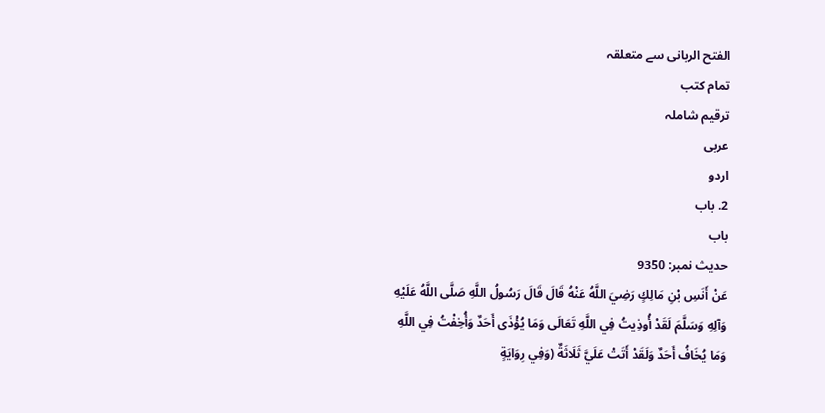الفتح الربانی سے متعلقہ
تمام کتب
ترقیم شاملہ
عربی
اردو
2. باب
باب
حدیث نمبر: 9350
عَنْ أَنَسِ بْنِ مَالِكٍ رَضِيَ اللَّهُ عَنْهُ قَالَ قَالَ رَسُولُ اللَّهِ صَلَّى اللَّهُ عَلَيْهِ وَآلِهِ وَسَلَّمَ لَقَدْ أُوذِيتُ فِي اللَّهِ تَعَالَى وَمَا يُؤْذَى أَحَدٌ وَأُخِفْتُ فِي اللَّهِ وَمَا يُخَافُ أَحَدٌ وَلَقَدْ أَتَتْ عَلَيَّ ثَلَاثَةٌ (وَفِي رِوَايَةٍ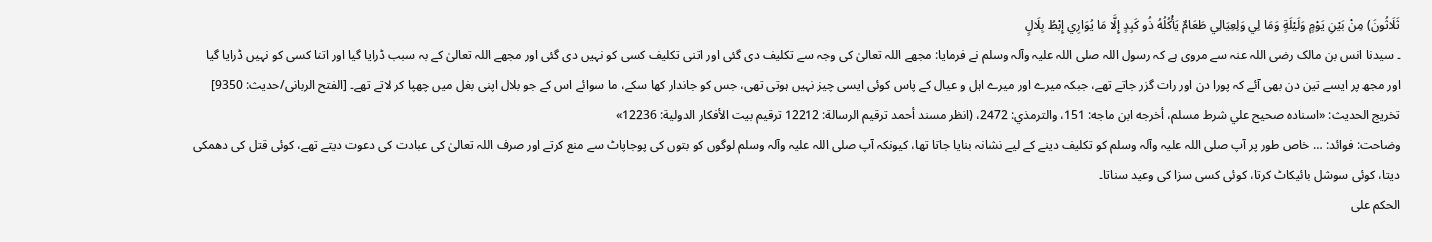ثَلَاثُونَ) مِنْ بَيْنِ يَوْمٍ وَلَيْلَةٍ وَمَا لِي وَلِعِيَالِي طَعَامٌ يَأْكُلُهُ ذُو كَبِدٍ إِلَّا مَا يُوَارِي إِبْطُ بِلَالٍ
۔ سیدنا انس بن مالک رضی اللہ عنہ سے مروی ہے کہ رسول اللہ صلی اللہ علیہ وآلہ وسلم نے فرمایا: مجھے اللہ تعالیٰ کی وجہ سے تکلیف دی گئی اور اتنی تکلیف کسی کو نہیں دی گئی اور مجھے اللہ تعالیٰ کے بہ سبب ڈرایا گیا اور اتنا کسی کو نہیں ڈرایا گیا اور مجھ پر ایسے تین دن بھی آئے کہ پورا دن اور رات گزر جاتے تھے، جبکہ میرے اور میرے اہل و عیال کے پاس کوئی ایسی چیز نہیں ہوتی تھی، جس کو جاندار کھا سکے، ما سوائے اس کے جو بلال اپنی بغل میں چھپا کر لاتے تھے۔ [الفتح الربانی/حدیث: 9350]
تخریج الحدیث: «اسناده صحيح علي شرط مسلم، أخرجه ابن ماجه: 151، والترمذي: 2472، (انظر مسند أحمد ترقيم الرسالة: 12212 ترقیم بيت الأفكار الدولية: 12236»
وضاحت: فوائد: … خاص طور پر آپ صلی اللہ علیہ وآلہ وسلم کو تکلیف دینے کے لیے نشانہ بنایا جاتا تھا، کیونکہ آپ صلی اللہ علیہ وآلہ وسلم لوگوں کو بتوں کی پوجاپاٹ سے منع کرتے اور صرف اللہ تعالیٰ کی عبادت کی دعوت دیتے تھے، کوئی قتل کی دھمکی دیتا، کوئی سوشل بائیکاٹ کرتا، کوئی کسی سزا کی وعید سناتا۔
الحكم على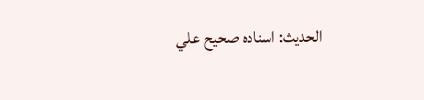الحديث: اسناده صحيح علي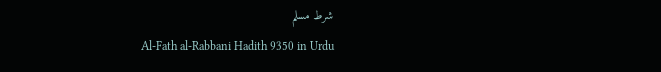شرط مسلم
Al-Fath al-Rabbani Hadith 9350 in Urdu